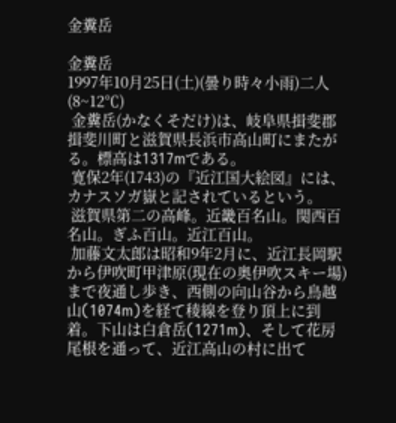金糞岳

金糞岳
1997年10月25日(土)(曇り時々小雨)二人(8~12℃)
 金糞岳(かなくそだけ)は、岐阜県揖斐郡揖斐川町と滋賀県長浜市高山町にまたがる。標高は1317mである。
 寛保2年(1743)の『近江国大絵図』には、カナスソガ嶽と記されているという。
 滋賀県第二の高峰。近畿百名山。関西百名山。ぎふ百山。近江百山。
 加藤文太郎は昭和9年2月に、近江長岡駅から伊吹町甲津原(現在の奥伊吹スキー場)まで夜通し歩き、西側の向山谷から鳥越山(1074m)を経て稜線を登り頂上に到着。下山は白倉岳(1271m)、そして花房尾根を通って、近江高山の村に出て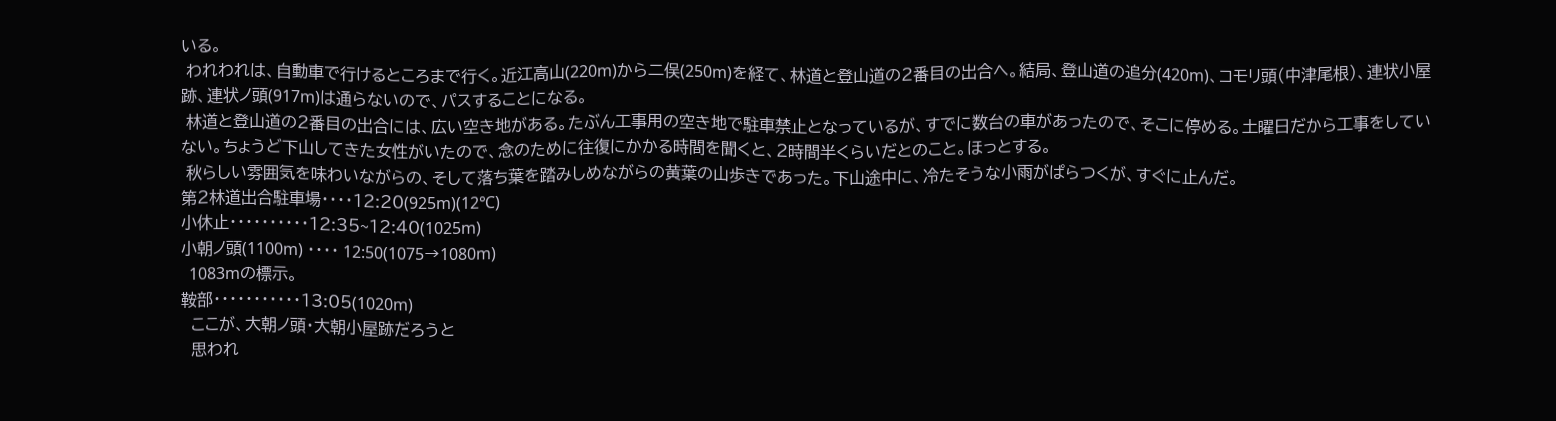いる。
 われわれは、自動車で行けるところまで行く。近江高山(220m)から二俣(250m)を経て、林道と登山道の2番目の出合へ。結局、登山道の追分(420m)、コモリ頭(中津尾根)、連状小屋跡、連状ノ頭(917m)は通らないので、パスすることになる。
 林道と登山道の2番目の出合には、広い空き地がある。たぶん工事用の空き地で駐車禁止となっているが、すでに数台の車があったので、そこに停める。土曜日だから工事をしていない。ちょうど下山してきた女性がいたので、念のために往復にかかる時間を聞くと、2時間半くらいだとのこと。ほっとする。
 秋らしい雰囲気を味わいながらの、そして落ち葉を踏みしめながらの黄葉の山歩きであった。下山途中に、冷たそうな小雨がぱらつくが、すぐに止んだ。
第2林道出合駐車場・・・・12:20(925m)(12℃)
小休止・・・・・・・・・・12:35~12:40(1025m)
小朝ノ頭(1100m) ・・・・ 12:50(1075→1080m)
  1083mの標示。
鞍部・・・・・・・・・・・13:05(1020m)
  ここが、大朝ノ頭・大朝小屋跡だろうと
  思われ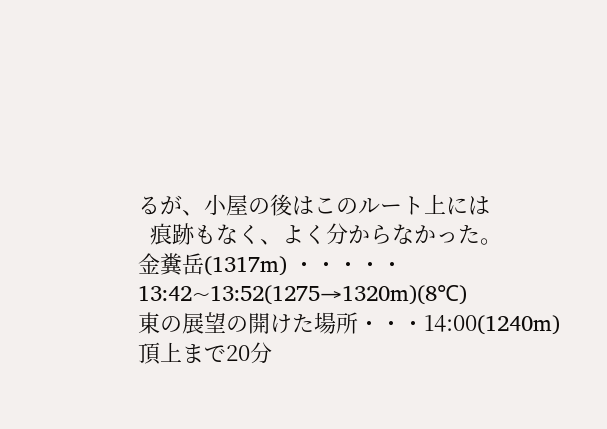るが、小屋の後はこのルート上には
  痕跡もなく、よく分からなかった。
金糞岳(1317m) ・・・・・ 13:42~13:52(1275→1320m)(8℃)
東の展望の開けた場所・・・14:00(1240m)
頂上まで20分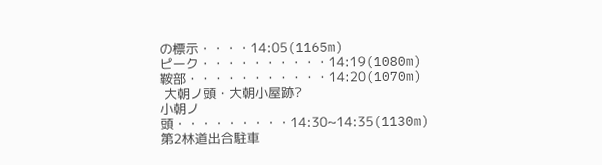の標示・・・・14:05(1165m)
ピーク・・・・・・・・・・14:19(1080m)
鞍部・・・・・・・・・・・14:20(1070m)
 大朝ノ頭・大朝小屋跡?
小朝ノ頭・・・・・・・・・14:30~14:35(1130m)
第2林道出合駐車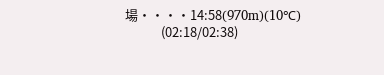場・・・・14:58(970m)(10℃)
            (02:18/02:38)